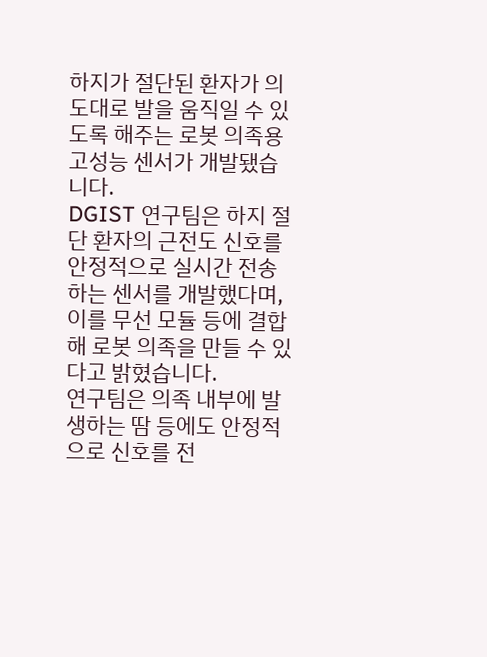하지가 절단된 환자가 의도대로 발을 움직일 수 있도록 해주는 로봇 의족용 고성능 센서가 개발됐습니다.
DGIST 연구팀은 하지 절단 환자의 근전도 신호를 안정적으로 실시간 전송하는 센서를 개발했다며, 이를 무선 모듈 등에 결합해 로봇 의족을 만들 수 있다고 밝혔습니다.
연구팀은 의족 내부에 발생하는 땀 등에도 안정적으로 신호를 전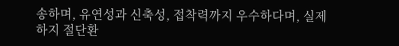송하며, 유연성과 신축성, 접착력까지 우수하다며, 실제 하지 절단환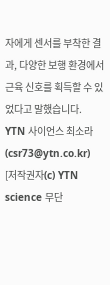자에게 센서를 부착한 결과, 다양한 보행 환경에서 근육 신호를 획득할 수 있었다고 말했습니다.
YTN 사이언스 최소라 (csr73@ytn.co.kr)
[저작권자(c) YTN science 무단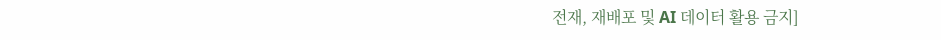전재, 재배포 및 AI 데이터 활용 금지]